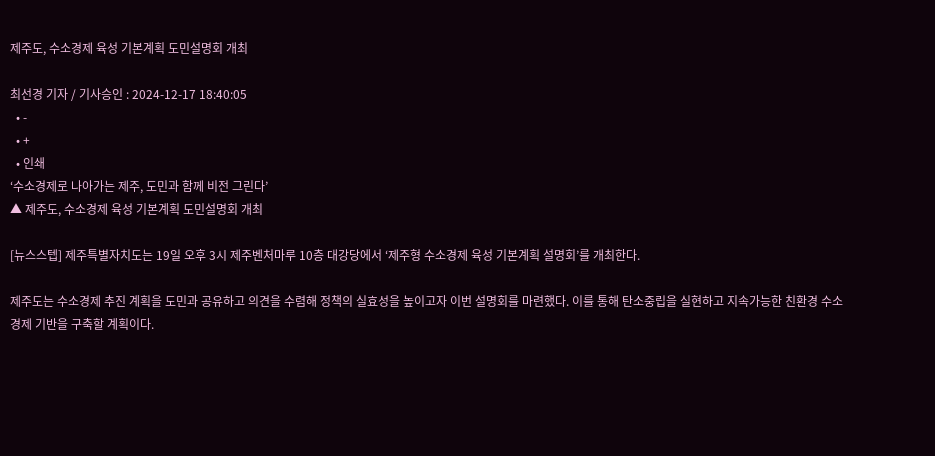제주도, 수소경제 육성 기본계획 도민설명회 개최

최선경 기자 / 기사승인 : 2024-12-17 18:40:05
  • -
  • +
  • 인쇄
‘수소경제로 나아가는 제주, 도민과 함께 비전 그린다’
▲ 제주도, 수소경제 육성 기본계획 도민설명회 개최

[뉴스스텝] 제주특별자치도는 19일 오후 3시 제주벤처마루 10층 대강당에서 ‘제주형 수소경제 육성 기본계획 설명회’를 개최한다.

제주도는 수소경제 추진 계획을 도민과 공유하고 의견을 수렴해 정책의 실효성을 높이고자 이번 설명회를 마련했다. 이를 통해 탄소중립을 실현하고 지속가능한 친환경 수소경제 기반을 구축할 계획이다.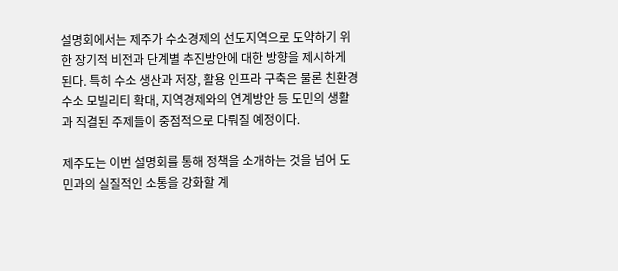설명회에서는 제주가 수소경제의 선도지역으로 도약하기 위한 장기적 비전과 단계별 추진방안에 대한 방향을 제시하게 된다. 특히 수소 생산과 저장, 활용 인프라 구축은 물론 친환경 수소 모빌리티 확대, 지역경제와의 연계방안 등 도민의 생활과 직결된 주제들이 중점적으로 다뤄질 예정이다.

제주도는 이번 설명회를 통해 정책을 소개하는 것을 넘어 도민과의 실질적인 소통을 강화할 계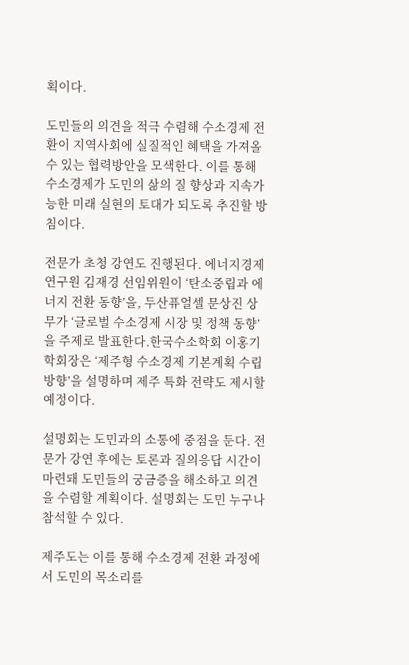획이다.

도민들의 의견을 적극 수렴해 수소경제 전환이 지역사회에 실질적인 혜택을 가져올 수 있는 협력방안을 모색한다. 이를 통해 수소경제가 도민의 삶의 질 향상과 지속가능한 미래 실현의 토대가 되도록 추진할 방침이다.

전문가 초청 강연도 진행된다. 에너지경제연구원 김재경 선임위원이 ‘탄소중립과 에너지 전환 동향’을, 두산퓨얼셀 문상진 상무가 ‘글로벌 수소경제 시장 및 정책 동향’을 주제로 발표한다.한국수소학회 이홍기 학회장은 ‘제주형 수소경제 기본계획 수립 방향’을 설명하며 제주 특화 전략도 제시할 예정이다.

설명회는 도민과의 소통에 중점을 둔다. 전문가 강연 후에는 토론과 질의응답 시간이 마련돼 도민들의 궁금증을 해소하고 의견을 수렴할 계획이다. 설명회는 도민 누구나 참석할 수 있다.

제주도는 이를 통해 수소경제 전환 과정에서 도민의 목소리를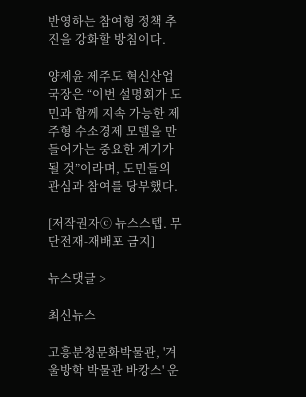반영하는 참여형 정책 추진을 강화할 방침이다.

양제윤 제주도 혁신산업국장은 “이번 설명회가 도민과 함께 지속 가능한 제주형 수소경제 모델을 만들어가는 중요한 계기가 될 것”이라며, 도민들의 관심과 참여를 당부했다.

[저작권자ⓒ 뉴스스텝. 무단전재-재배포 금지]

뉴스댓글 >

최신뉴스

고흥분청문화박물관, '겨울방학 박물관 바캉스' 운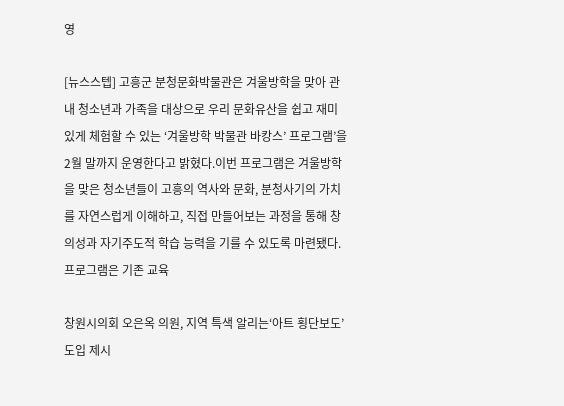영

[뉴스스텝] 고흥군 분청문화박물관은 겨울방학을 맞아 관내 청소년과 가족을 대상으로 우리 문화유산을 쉽고 재미있게 체험할 수 있는 ‘겨울방학 박물관 바캉스’ 프로그램’을 2월 말까지 운영한다고 밝혔다.이번 프로그램은 겨울방학을 맞은 청소년들이 고흥의 역사와 문화, 분청사기의 가치를 자연스럽게 이해하고, 직접 만들어보는 과정을 통해 창의성과 자기주도적 학습 능력을 기를 수 있도록 마련됐다.프로그램은 기존 교육

창원시의회 오은옥 의원, 지역 특색 알리는‘아트 횡단보도’도입 제시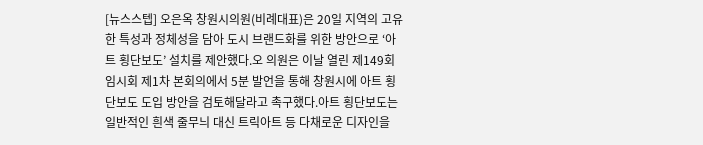[뉴스스텝] 오은옥 창원시의원(비례대표)은 20일 지역의 고유한 특성과 정체성을 담아 도시 브랜드화를 위한 방안으로 ‘아트 횡단보도’ 설치를 제안했다.오 의원은 이날 열린 제149회 임시회 제1차 본회의에서 5분 발언을 통해 창원시에 아트 횡단보도 도입 방안을 검토해달라고 촉구했다.아트 횡단보도는 일반적인 흰색 줄무늬 대신 트릭아트 등 다채로운 디자인을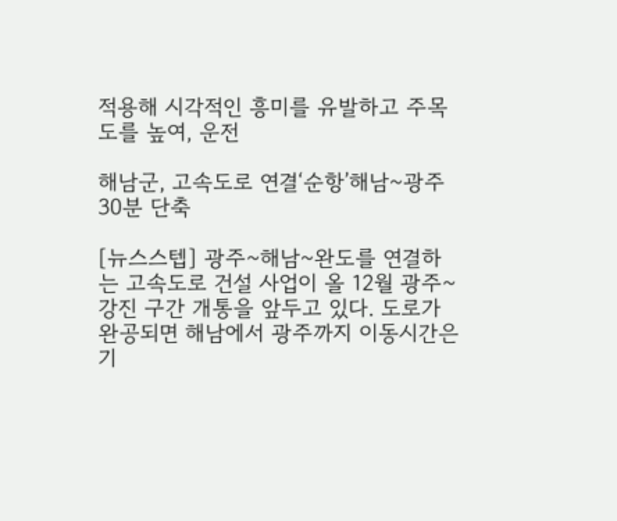적용해 시각적인 흥미를 유발하고 주목도를 높여, 운전

해남군, 고속도로 연결‘순항’해남~광주 30분 단축

[뉴스스텝] 광주~해남~완도를 연결하는 고속도로 건설 사업이 올 12월 광주~강진 구간 개통을 앞두고 있다. 도로가 완공되면 해남에서 광주까지 이동시간은 기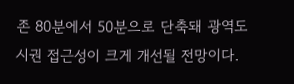존 80분에서 50분으로 단축돼 광역도시권 접근성이 크게 개선될 전망이다.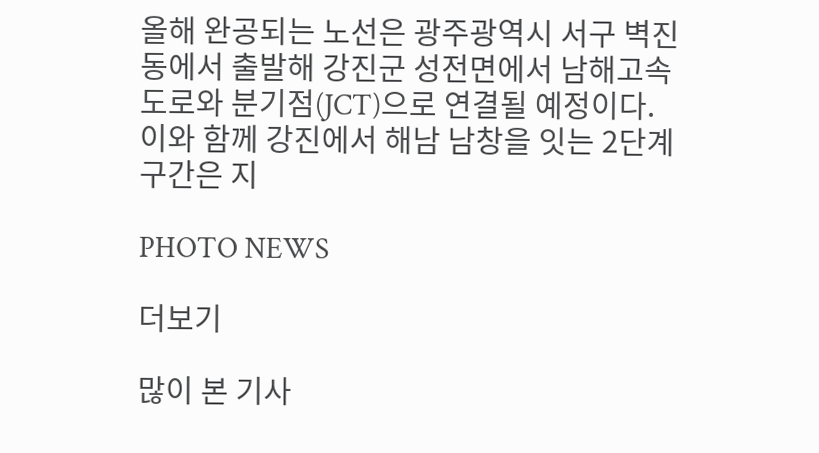올해 완공되는 노선은 광주광역시 서구 벽진동에서 출발해 강진군 성전면에서 남해고속도로와 분기점(JCT)으로 연결될 예정이다. 이와 함께 강진에서 해남 남창을 잇는 2단계 구간은 지

PHOTO NEWS

더보기

많이 본 기사